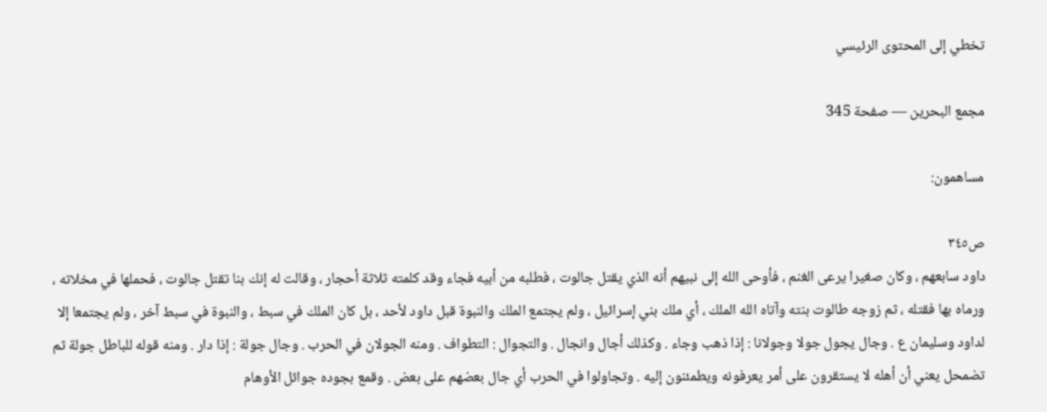تخطي إلى المحتوى الرئيسي

مجمع البحرين — صفحة 345

مساهمون:

ص٣٤٥
داود سابعهم ، وكان صغيرا يرعى الغنم ، فأوحى الله إلى نبيهم أنه الذي يقتل جالوت ، فطلبه من أبيه فجاء وقد كلمته ثلاثة أحجار ، وقالت له إنك بنا تقتل جالوت ، فحملها في مخلاته ، ورماه بها فقتله ، ثم زوجه طالوت بنته وآتاه الله الملك ، أي ملك بني إسرائيل ، ولم يجتمع الملك والنبوة قبل داود لأحد ، بل كان الملك في سبط ، والنبوة في سبط آخر ، ولم يجتمعا إلا لداود وسليمان ع . وجال يجول جولا وجولانا : إذا ذهب وجاء . وكذلك أجال وانجال . والتجوال : التطواف . ومنه الجولان في الحرب . وجال جولة : إذا دار . ومنه قوله للباطل جولة ثم تضمحل يعني أن أهله لا يستقرون على أمر يعرفونه ويطمئنون إليه . وتجاولوا في الحرب أي جال بعضهم على بعض . وقمع بجوده جوائل الأوهام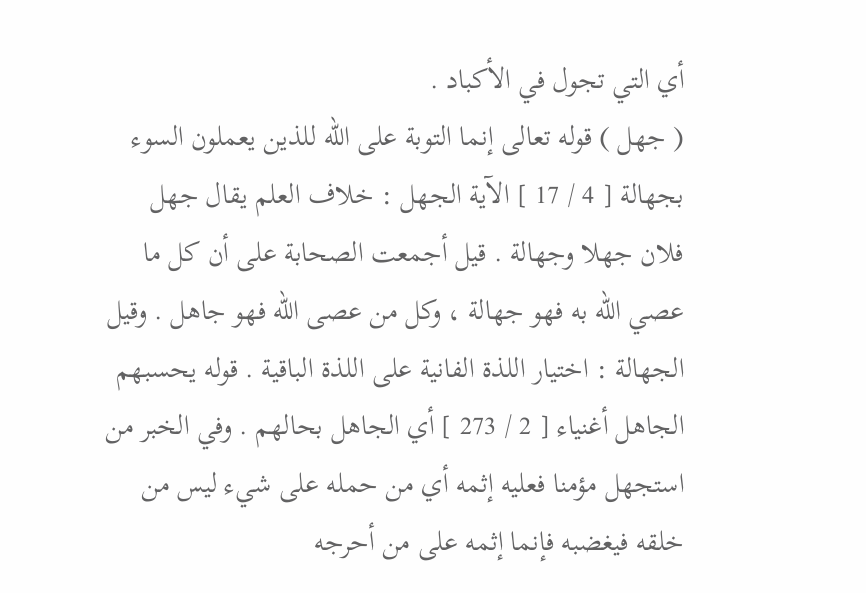أي التي تجول في الأكباد .
( جهل ) قوله تعالى إنما التوبة على الله للذين يعملون السوء بجهالة [ 4 / 17 ] الآية الجهل : خلاف العلم يقال جهل فلان جهلا وجهالة . قيل أجمعت الصحابة على أن كل ما عصي الله به فهو جهالة ، وكل من عصى الله فهو جاهل . وقيل الجهالة : اختيار اللذة الفانية على اللذة الباقية . قوله يحسبهم الجاهل أغنياء [ 2 / 273 ] أي الجاهل بحالهم . وفي الخبر من استجهل مؤمنا فعليه إثمه أي من حمله على شيء ليس من خلقه فيغضبه فإنما إثمه على من أحرجه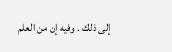إلى ذلك . وفيه إن من العلم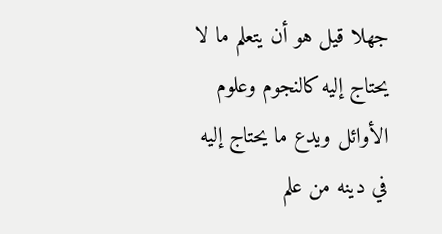جهلا قيل هو أن يتعلم ما لا يحتاج إليه كالنجوم وعلوم الأوائل ويدع ما يحتاج إليه في دينه من علم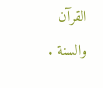القرآن والسنة .